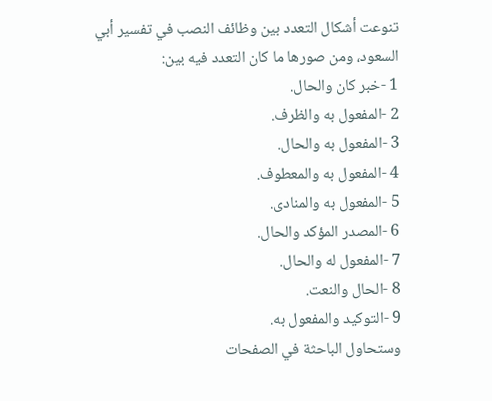تنوعت أشكال التعدد بين وظائف النصب في تفسير أبي السعود، ومن صورها ما كان التعدد فيه بين:
1 -خبر كان والحال.
2 -المفعول به والظرف.
3 -المفعول به والحال.
4 -المفعول به والمعطوف.
5 -المفعول به والمنادى.
6 -المصدر المؤكد والحال.
7 -المفعول له والحال.
8 -الحال والنعت.
9 -التوكيد والمفعول به.
وستحاول الباحثة في الصفحات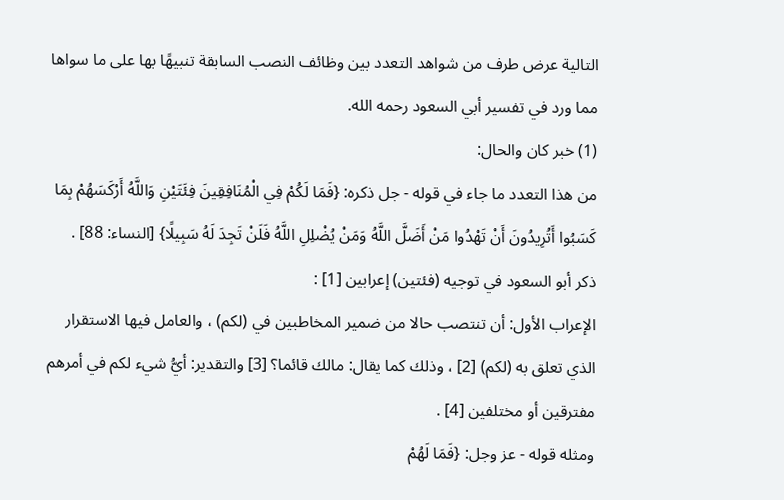التالية عرض طرف من شواهد التعدد بين وظائف النصب السابقة تنبيهًا بها على ما سواها مما ورد في تفسير أبي السعود رحمه الله.
(1) خبر كان والحال:
من هذا التعدد ما جاء في قوله - جل ذكره: {فَمَا لَكُمْ فِي الْمُنَافِقِينَ فِئَتَيْنِ وَاللَّهُ أَرْكَسَهُمْ بِمَا كَسَبُوا أَتُرِيدُونَ أَنْ تَهْدُوا مَنْ أَضَلَّ اللَّهُ وَمَنْ يُضْلِلِ اللَّهُ فَلَنْ تَجِدَ لَهُ سَبِيلًا} [النساء: 88] .
ذكر أبو السعود في توجيه (فئتين) إعرابين [1] :
الإعراب الأول: أن تنتصب حالا من ضمير المخاطبين في (لكم) ، والعامل فيها الاستقرار الذي تعلق به (لكم) [2] ، وذلك كما يقال: مالك قائما؟ [3] والتقدير: أيُّ شيء لكم في أمرهم مفترقين أو مختلفين [4] .
ومثله قوله - عز وجل: {فَمَا لَهُمْ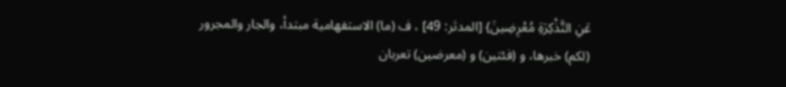عَنِ التَّذْكِرَةِ مُعْرِضِينَ} [المدثر: 49] ، ف (ما) الاستفهامية مبتدأ، والجار والمجرور (لكم) خبرها، و (فئتين) و (معرضين) تعربان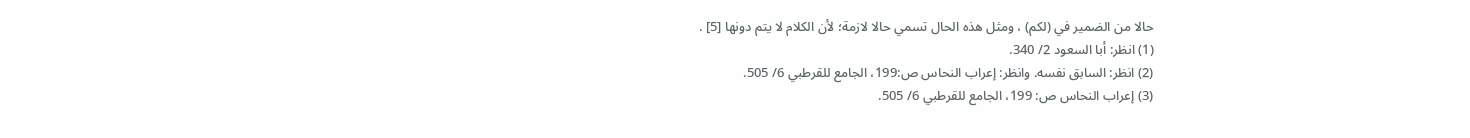حالا من الضمير في (لكم) ، ومثل هذه الحال تسمي حالا لازمة؛ لأن الكلام لا يتم دونها [5] .
(1) انظر: أبا السعود 2/ 340.
(2) انظر: السابق نفسه. وانظر: إعراب النحاس ص:199، الجامع للقرطبي 6/ 505.
(3) إعراب النحاس ص: 199، الجامع للقرطبي 6/ 505.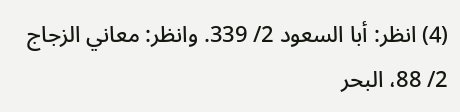(4) انظر: أبا السعود 2/ 339. وانظر: معاني الزجاج 2/ 88، البحر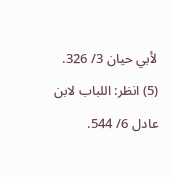لأبي حيان 3/ 326.
(5) انظر: اللباب لابن عادل 6/ 544.